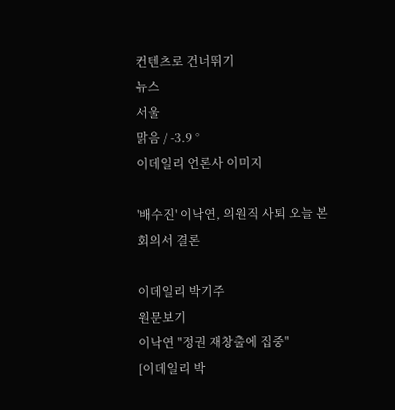컨텐츠로 건너뛰기
뉴스
서울
맑음 / -3.9 °
이데일리 언론사 이미지

'배수진' 이낙연, 의원직 사퇴 오늘 본회의서 결론

이데일리 박기주
원문보기
이낙연 "정권 재창출에 집중"
[이데일리 박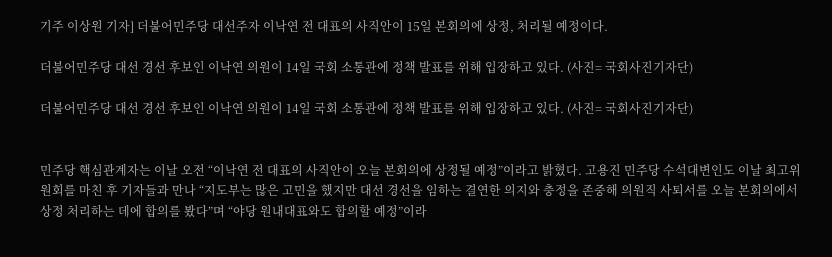기주 이상원 기자] 더불어민주당 대선주자 이낙연 전 대표의 사직안이 15일 본회의에 상정, 처리될 예정이다.

더불어민주당 대선 경선 후보인 이낙연 의원이 14일 국회 소통관에 정책 발표를 위해 입장하고 있다. (사진= 국회사진기자단)

더불어민주당 대선 경선 후보인 이낙연 의원이 14일 국회 소통관에 정책 발표를 위해 입장하고 있다. (사진= 국회사진기자단)


민주당 핵심관계자는 이날 오전 “이낙연 전 대표의 사직안이 오늘 본회의에 상정될 예정”이라고 밝혔다. 고용진 민주당 수석대변인도 이날 최고위원회를 마친 후 기자들과 만나 “지도부는 많은 고민을 했지만 대선 경선을 임하는 결연한 의지와 충정을 존중해 의원직 사퇴서를 오늘 본회의에서 상정 처리하는 데에 합의를 봤다”며 “야당 원내대표와도 합의할 예정”이라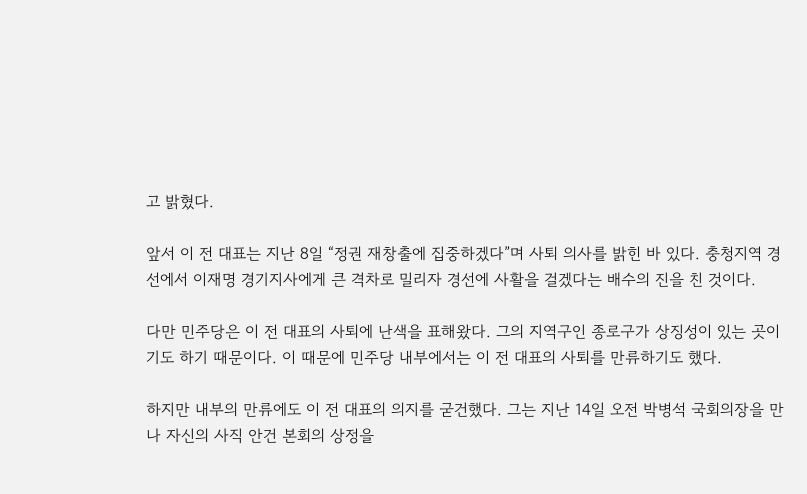고 밝혔다.

앞서 이 전 대표는 지난 8일 “정권 재창출에 집중하겠다”며 사퇴 의사를 밝힌 바 있다. 충청지역 경선에서 이재명 경기지사에게 큰 격차로 밀리자 경선에 사활을 걸겠다는 배수의 진을 친 것이다.

다만 민주당은 이 전 대표의 사퇴에 난색을 표해왔다. 그의 지역구인 종로구가 상징성이 있는 곳이기도 하기 때문이다. 이 때문에 민주당 내부에서는 이 전 대표의 사퇴를 만류하기도 했다.

하지만 내부의 만류에도 이 전 대표의 의지를 굳건했다. 그는 지난 14일 오전 박병석 국회의장을 만나 자신의 사직 안건 본회의 상정을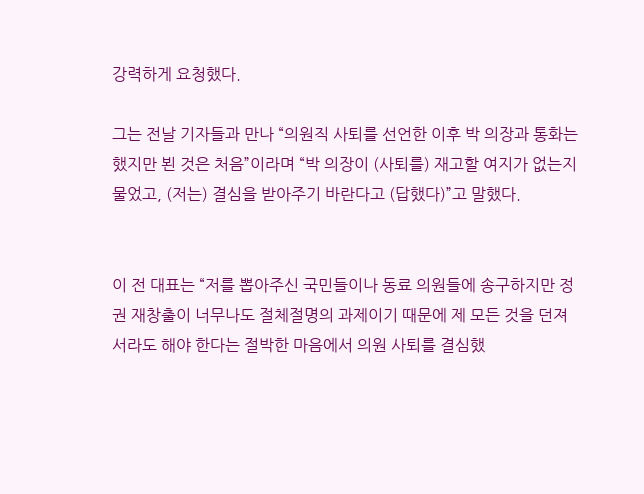강력하게 요청했다.

그는 전날 기자들과 만나 “의원직 사퇴를 선언한 이후 박 의장과 통화는 했지만 뵌 것은 처음”이라며 “박 의장이 (사퇴를) 재고할 여지가 없는지 물었고, (저는) 결심을 받아주기 바란다고 (답했다)”고 말했다.


이 전 대표는 “저를 뽑아주신 국민들이나 동료 의원들에 송구하지만 정권 재창출이 너무나도 절체절명의 과제이기 때문에 제 모든 것을 던져서라도 해야 한다는 절박한 마음에서 의원 사퇴를 결심했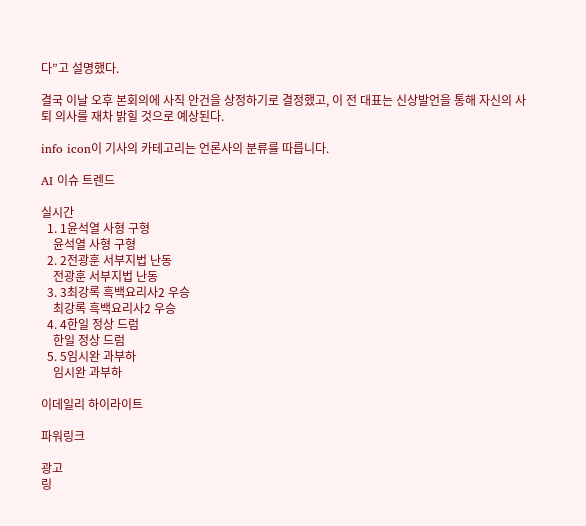다”고 설명했다.

결국 이날 오후 본회의에 사직 안건을 상정하기로 결정했고, 이 전 대표는 신상발언을 통해 자신의 사퇴 의사를 재차 밝힐 것으로 예상된다.

info icon이 기사의 카테고리는 언론사의 분류를 따릅니다.

AI 이슈 트렌드

실시간
  1. 1윤석열 사형 구형
    윤석열 사형 구형
  2. 2전광훈 서부지법 난동
    전광훈 서부지법 난동
  3. 3최강록 흑백요리사2 우승
    최강록 흑백요리사2 우승
  4. 4한일 정상 드럼
    한일 정상 드럼
  5. 5임시완 과부하
    임시완 과부하

이데일리 하이라이트

파워링크

광고
링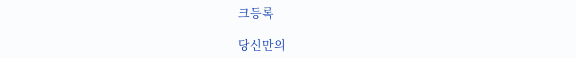크등록

당신만의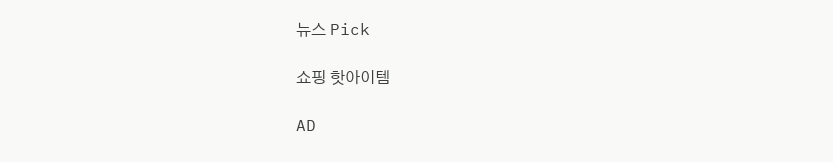뉴스 Pick

쇼핑 핫아이템

AD